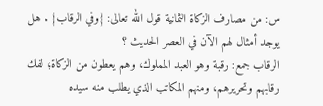س: من مصارف الزكاة الثمانية قول الله تعالى: {وفي الرقاب} . هل يوجد أمثال لهم الآن في العصر الحديث ؟
الرقاب جمع: رقبة وهو العبد المملوك، وهم يعطون من الزكاة؛ لفك رقابهم وتحريرهم، ومنهم المكاتب الذي يطلب منه سيده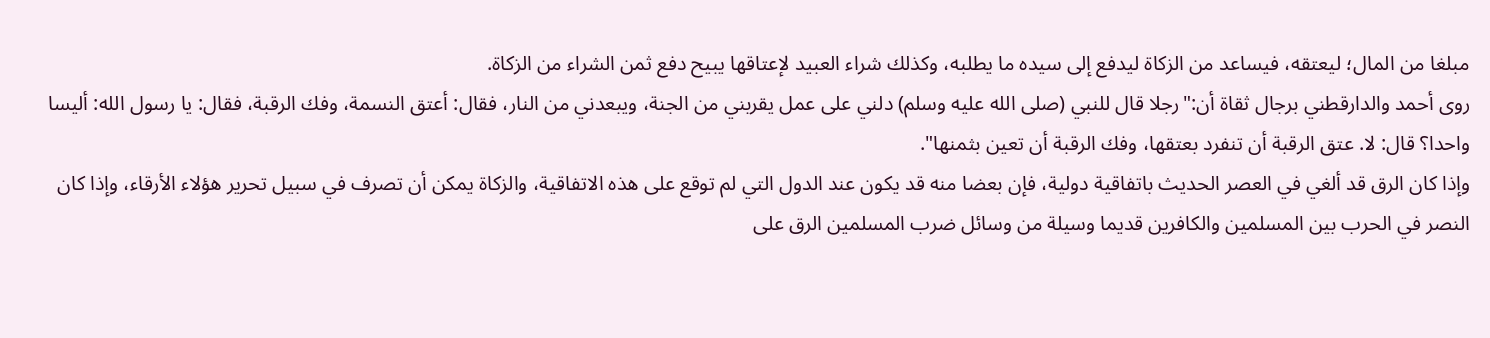مبلغا من المال؛ ليعتقه، فيساعد من الزكاة ليدفع إلى سيده ما يطلبه، وكذلك شراء العبيد لإعتاقها يبيح دفع ثمن الشراء من الزكاة.
روى أحمد والدارقطني برجال ثقاة أن:"رجلا قال للنبي (صلى الله عليه وسلم) دلني على عمل يقربني من الجنة، ويبعدني من النار، فقال: أعتق النسمة، وفك الرقبة، فقال: يا رسول الله: أليسا واحدا؟ قال: لا. عتق الرقبة أن تنفرد بعتقها، وفك الرقبة أن تعين بثمنها".
وإذا كان الرق قد ألغي في العصر الحديث باتفاقية دولية، فإن بعضا منه قد يكون عند الدول التي لم توقع على هذه الاتفاقية، والزكاة يمكن أن تصرف في سبيل تحرير هؤلاء الأرقاء، وإذا كان النصر في الحرب بين المسلمين والكافرين قديما وسيلة من وسائل ضرب المسلمين الرق على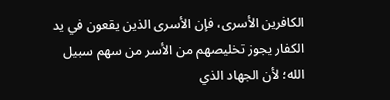الكافرين الأسرى، فإن الأسرى الذين يقعون في يد الكفار يجوز تخليصهم من الأسر من سهم سبيل الله؛ لأن الجهاد الذي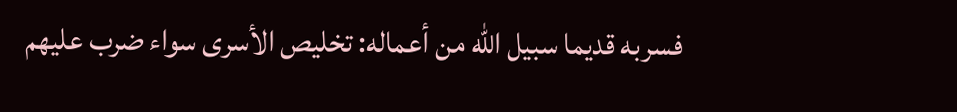فسربه قديما سبيل الله من أعماله: تخليص الأسرى سواء ضرب عليهم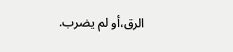الرق،أو لم يضرب.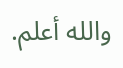والله أعلم.